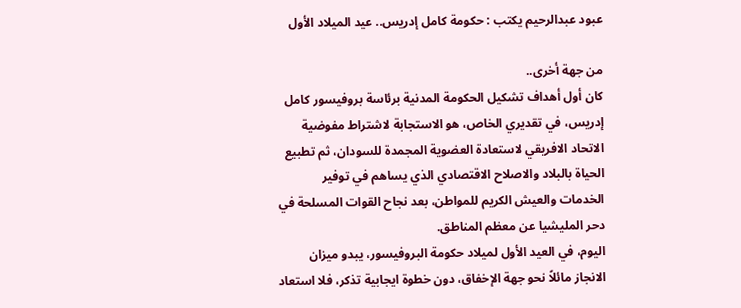عبود عبدالرحيم يكتب : حكومة كامل إدريس.. عيد الميلاد الأول

من جهة أخرى..
كان أول أهداف تشكيل الحكومة المدنية برئاسة بروفيسور كامل إدريس، في تقديري الخاص، هو الاستجابة لاشتراط مفوضية الاتحاد الافريقي لاستعادة العضوية المجمدة للسودان، ثم تطبيع الحياة بالبلاد والاصلاح الاقتصادي الذي يساهم في توفير الخدمات والعيش الكريم للمواطن، بعد نجاح القوات المسلحة في دحر المليشيا عن معظم المناطق.
اليوم، في العيد الأول لميلاد حكومة البروفيسور، يبدو ميزان الانجاز مائلاً نحو جهة الإخفاق، دون خطوة ايجابية تذكر، فلا استعاد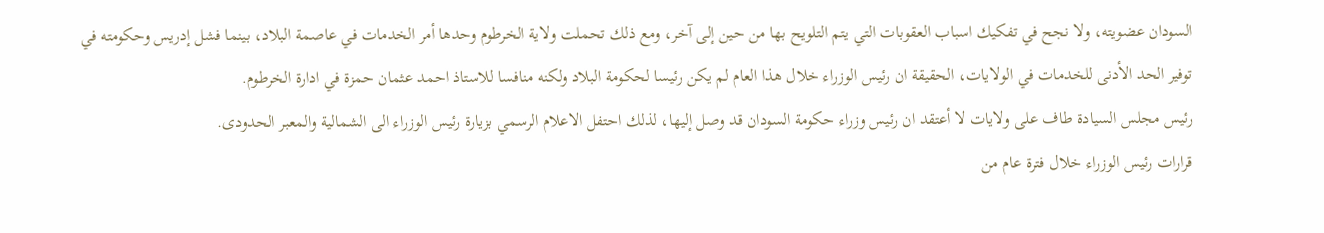السودان عضويته، ولا نجح في تفكيك اسباب العقوبات التي يتم التلويح بها من حين إلى آخر، ومع ذلك تحملت ولاية الخرطوم وحدها أمر الخدمات في عاصمة البلاد، بينما فشل إدريس وحكومته في توفير الحد الأدنى للخدمات في الولايات، الحقيقة ان رئيس الوزراء خلال هذا العام لم يكن رئيسا لحكومة البلاد ولكنه منافسا للاستاذ احمد عثمان حمزة في ادارة الخرطوم.
رئيس مجلس السيادة طاف على ولايات لا أعتقد ان رئيس وزراء حكومة السودان قد وصل إليها، لذلك احتفل الاعلام الرسمي بزيارة رئيس الوزراء الى الشمالية والمعبر الحدودى.
قرارات رئيس الوزراء خلال فترة عام من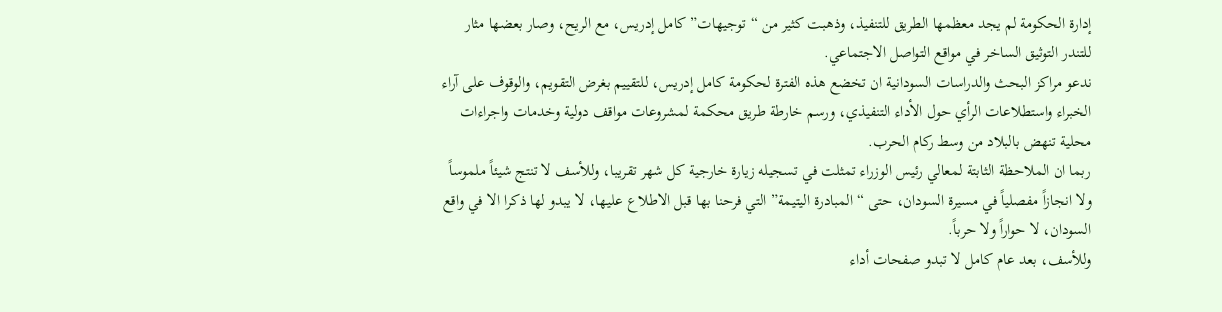إدارة الحكومة لم يجد معظمها الطريق للتنفيذ، وذهبت كثير من “توجيهات” كامل إدريس، مع الريح، وصار بعضها مثار للتندر التوثيق الساخر في مواقع التواصل الاجتماعي.
ندعو مراكز البحث والدراسات السودانية ان تخضع هذه الفترة لحكومة كامل إدريس، للتقييم بغرض التقويم، والوقوف على آراء الخبراء واستطلاعات الرأي حول الأداء التنفيذي، ورسم خارطة طريق محكمة لمشروعات مواقف دولية وخدمات واجراءات محلية تنهض بالبلاد من وسط ركام الحرب.
ربما ان الملاحظة الثابتة لمعالي رئيس الوزراء تمثلت في تسجيله زيارة خارجية كل شهر تقريبا، وللأسف لا تنتج شيئاً ملموساً ولا انجازاً مفصلياً في مسيرة السودان، حتى “المبادرة اليتيمة” التي فرحنا بها قبل الاطلاع عليها، لا يبدو لها ذكرا الا في واقع السودان، لا حواراً ولا حرباً.
وللأسف، بعد عام كامل لا تبدو صفحات أداء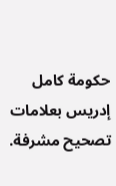حكومة كامل إدريس بعلامات تصحيح مشرفة.